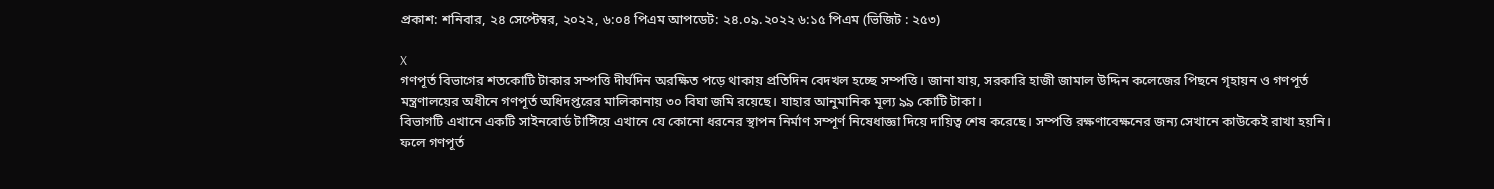প্রকাশ: শনিবার, ২৪ সেপ্টেম্বর, ২০২২, ৬:০৪ পিএম আপডেট: ২৪.০৯.২০২২ ৬:১৫ পিএম (ভিজিট : ২৫৩)

X
গণপূর্ত বিভাগের শতকোটি টাকার সম্পত্তি দীর্ঘদিন অরক্ষিত পড়ে থাকায় প্রতিদিন বেদখল হচ্ছে সম্পত্তি। জানা যায়, সরকারি হাজী জামাল উদ্দিন কলেজের পিছনে গৃহায়ন ও গণপূর্ত মন্ত্রণালয়ের অধীনে গণপূর্ত অধিদপ্তরের মালিকানায় ৩০ বিঘা জমি রয়েছে। যাহার আনুমানিক মূল্য ৯৯ কোটি টাকা।
বিভাগটি এখানে একটি সাইনবোর্ড টাঈিয়ে এখানে যে কোনো ধরনের স্থাপন নির্মাণ সম্পূর্ণ নিষেধাজ্ঞা দিয়ে দায়িত্ব শেষ করেছে। সম্পত্তি রক্ষণাবেক্ষনের জন্য সেখানে কাউকেই রাখা হয়নি। ফলে গণপূর্ত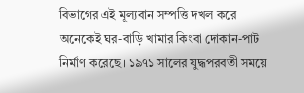বিভাগের এই মূল্যবান সম্পত্তি দখল করে অনেকেই ঘর-বাড়ি খামার কিংবা দোকান-পাট নির্মাণ করেছে। ১৯৭১ সালের যুদ্ধপরবতী সময়ে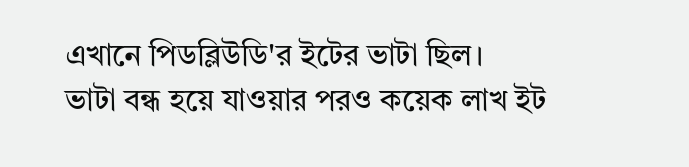এখানে পিডব্লিউডি'র ইটের ভাটা ছিল।
ভাটা বন্ধ হয়ে যাওয়ার পরও কয়েক লাখ ইট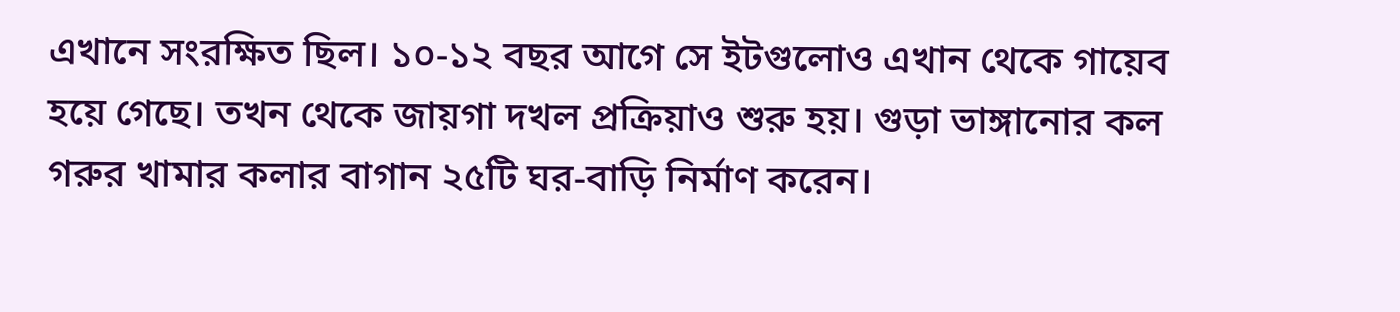এখানে সংরক্ষিত ছিল। ১০-১২ বছর আগে সে ইটগুলোও এখান থেকে গায়েব হয়ে গেছে। তখন থেকে জায়গা দখল প্রক্রিয়াও শুরু হয়। গুড়া ভাঙ্গানোর কল গরুর খামার কলার বাগান ২৫টি ঘর-বাড়ি নির্মাণ করেন।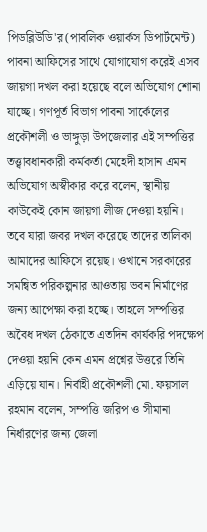পিডব্লিউডি'র(পাবলিক ওয়ার্কস ডিপার্টমেন্ট) পাবনা আফিসের সাথে যোগাযোগ করেই এসব জায়গা দখল করা হয়েছে বলে অভিযোগ শোনা যাচ্ছে। গণপূর্ত বিভাগ পাবনা সার্কেলের প্রকৌশলী ও ভাঙ্গুড়া উপজেলার এই সম্পত্তির তত্ত্বাবধানকারী কর্মকর্তা মেহেদী হাসান এমন অভিযোগ অস্বীকার করে বলেন, স্থানীয় কাউকেই কোন জায়গা লীজ দেওয়া হয়নি।
তবে যারা জবর দখল করেছে তাদের তালিকা আমাদের আফিসে রয়েছ। ওখানে সরকারের সমন্বিত পরিকল্পনার আওতায় ভবন নির্মাণের জন্য আপেক্ষা করা হচ্ছে। তাহলে সম্পত্তির অবৈধ দখল ঠেকাতে এতদিন কার্যকরি পদক্ষেপ দেওয়া হয়নি কেন এমন প্রশ্নের উত্তরে তিনি এড়িয়ে যান। নির্বাহী প্রকৌশলী মো. ফয়সাল রহমান বলেন, সম্পত্তি জরিপ ও সীমানা নির্ধারণের জন্য জেলা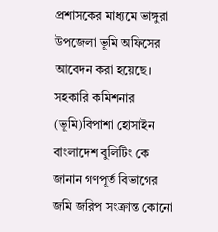প্রশাসকের মাধ্যমে ভাঙ্গুরা উপজেলা ভূমি অফিসের আবেদন করা হয়েছে। সহকারি কমিশনার (ভূমি)বিপাশা হোসাইন বাংলাদেশ বুলিটিং কে জানান গণপূর্ত বিভাগের জমি জরিপ সংক্রান্ত কোনো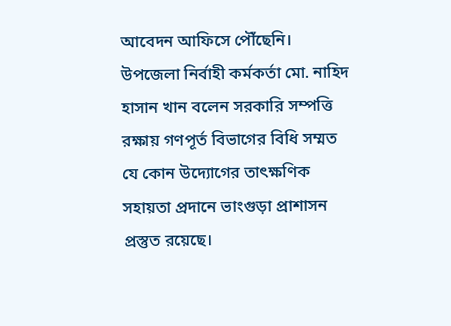আবেদন আফিসে পৌঁছেনি।
উপজেলা নির্বাহী কর্মকর্তা মো. নাহিদ হাসান খান বলেন সরকারি সম্পত্তি রক্ষায় গণপূর্ত বিভাগের বিধি সম্মত যে কোন উদ্যোগের তাৎক্ষণিক সহায়তা প্রদানে ভাংগুড়া প্রাশাসন প্রস্তুত রয়েছে।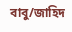বাবু/জাহিদ